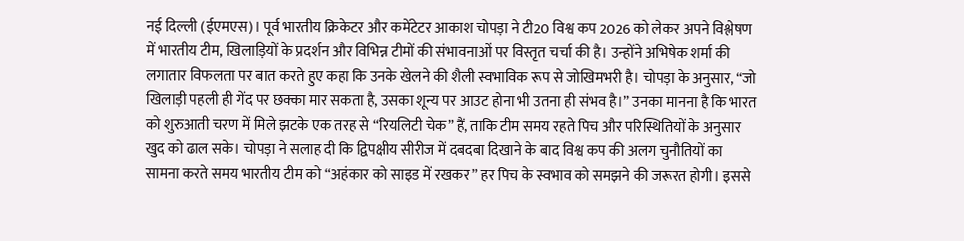नई दिल्ली (ईएमएस)। पूर्व भारतीय क्रिकेटर और कमेंटेटर आकाश चोपड़ा ने टी20 विश्व कप 2026 को लेकर अपने विश्लेषण में भारतीय टीम, खिलाड़ियों के प्रदर्शन और विभिन्न टीमों की संभावनाओं पर विस्तृत चर्चा की है। उन्होंने अभिषेक शर्मा की लगातार विफलता पर बात करते हुए कहा कि उनके खेलने की शैली स्वभाविक रूप से जोखिमभरी है। चोपड़ा के अनुसार, “जो खिलाड़ी पहली ही गेंद पर छक्का मार सकता है, उसका शून्य पर आउट होना भी उतना ही संभव है।” उनका मानना है कि भारत को शुरुआती चरण में मिले झटके एक तरह से “रियलिटी चेक” हैं, ताकि टीम समय रहते पिच और परिस्थितियों के अनुसार खुद को ढाल सके। चोपड़ा ने सलाह दी कि द्विपक्षीय सीरीज में दबदबा दिखाने के बाद विश्व कप की अलग चुनौतियों का सामना करते समय भारतीय टीम को “अहंकार को साइड में रखकर” हर पिच के स्वभाव को समझने की जरूरत होगी। इससे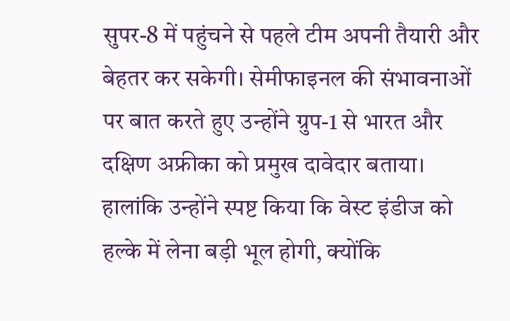सुपर-8 में पहुंचने से पहले टीम अपनी तैयारी और बेहतर कर सकेगी। सेमीफाइनल की संभावनाओं पर बात करते हुए उन्होंने ग्रुप-1 से भारत और दक्षिण अफ्रीका को प्रमुख दावेदार बताया। हालांकि उन्होंने स्पष्ट किया कि वेस्ट इंडीज को हल्के में लेना बड़ी भूल होगी, क्योंकि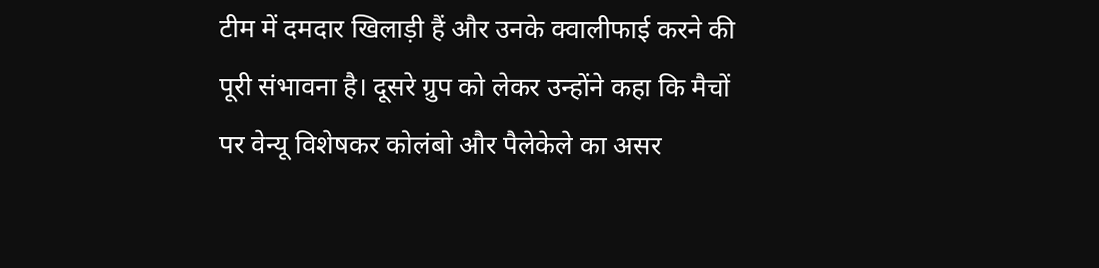टीम में दमदार खिलाड़ी हैं और उनके क्वालीफाई करने की पूरी संभावना है। दूसरे ग्रुप को लेकर उन्होंने कहा कि मैचों पर वेन्यू विशेषकर कोलंबो और पैलेकेले का असर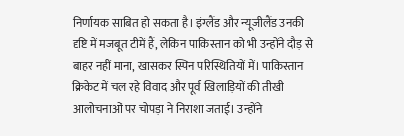निर्णायक साबित हो सकता है। इंग्लैंड और न्यूजीलैंड उनकी दृष्टि में मजबूत टीमें हैं, लेकिन पाकिस्तान को भी उन्होंने दौड़ से बाहर नहीं माना, खासकर स्पिन परिस्थितियों में। पाकिस्तान क्रिकेट में चल रहे विवाद और पूर्व खिलाड़ियों की तीखी आलोचनाओं पर चोपड़ा ने निराशा जताई। उन्होंने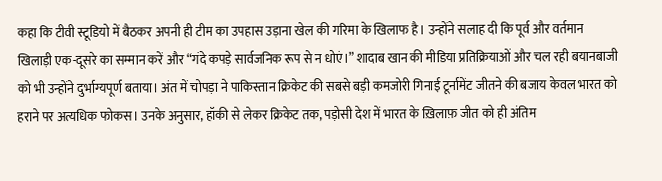कहा कि टीवी स्टूडियो में बैठकर अपनी ही टीम का उपहास उड़ाना खेल की गरिमा के खिलाफ है। उन्होंने सलाह दी कि पूर्व और वर्तमान खिलाड़ी एक-दूसरे का सम्मान करें और “गंदे कपड़े सार्वजनिक रूप से न धोएं।” शादाब खान की मीडिया प्रतिक्रियाओं और चल रही बयानबाजी को भी उन्होंने दुर्भाग्यपूर्ण बताया। अंत में चोपड़ा ने पाकिस्तान क्रिकेट की सबसे बड़ी कमजोरी गिनाई टूर्नामेंट जीतने की बजाय केवल भारत को हराने पर अत्यधिक फोकस। उनके अनुसार, हॉकी से लेकर क्रिकेट तक, पड़ोसी देश में भारत के ख़िलाफ़ जीत को ही अंतिम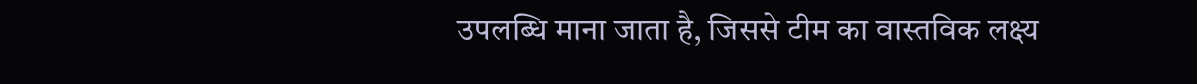उपलब्धि माना जाता है, जिससे टीम का वास्तविक लक्ष्य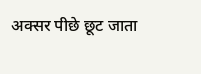अक्सर पीछे छूट जाता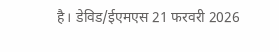है। डेविड/ईएमएस 21 फरवरी 2026